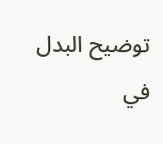توضيح البدل في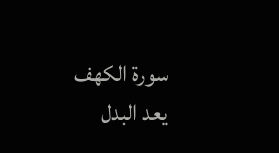سورة الكهف
يعد البدل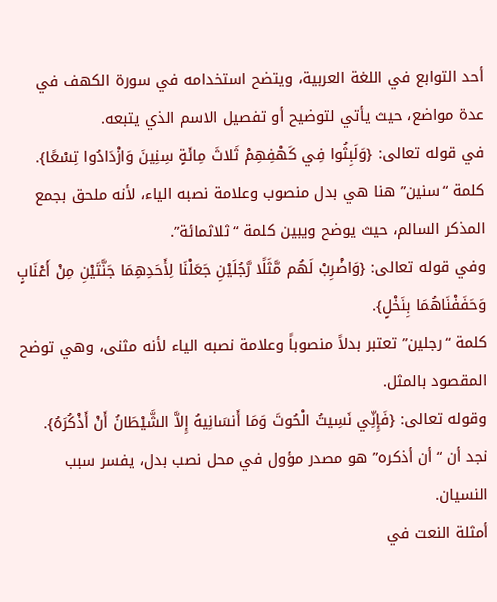أحد التوابع في اللغة العربية، ويتضح استخدامه في سورة الكهف في عدة مواضع، حيث يأتي لتوضيح أو تفصيل الاسم الذي يتبعه.
في قوله تعالى: {وَلَبِثُوا فِي كَهْفِهِمْ ثَلاثَ مِائَةٍ سِنِينَ وَازْدَادُوا تِسْعًا}.
كلمة “سنين” هنا هي بدل منصوب وعلامة نصبه الياء، لأنه ملحق بجمع المذكر السالم، حيث يوضح ويبين كلمة “ثلاثمائة”.
وفي قوله تعالى: {وَاضْرِبْ لَهُم مَّثَلًا رَّجُلَيْنِ جَعَلْنَا لِأَحَدِهِمَا جَنَّتَيْنِ مِنْ أَعْنَابٍ وَحَفَفْنَاهُمَا بِنَخْلٍ}.
كلمة “رجلين” تعتبر بدلاً منصوباً وعلامة نصبه الياء لأنه مثنى، وهي توضح المقصود بالمثل.
وقوله تعالى: {فَإِنِّي نَسِيتُ الْحُوتَ وَمَا أَنسَانِيهُ إِلاَّ الشَّيْطَانُ أَنْ أَذْكُرَهُ}.
نجد أن “أن أذكره” هو مصدر مؤول في محل نصب بدل، يفسر سبب النسيان.
أمثلة النعت في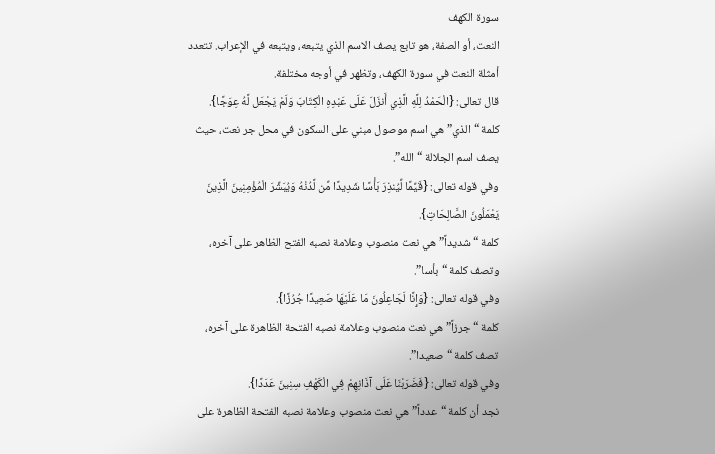سورة الكهف
النعت، أو الصفة، هو تابع يصف الاسم الذي يتبعه، ويتبعه في الإعراب. تتعدد أمثلة النعت في سورة الكهف، وتظهر في أوجه مختلفة.
قال تعالى: {الْحَمْدُ لِلَّهِ الَّذِي أَنزَلَ عَلَى عَبْدِهِ الْكِتَابَ وَلَمْ يَجْعَل لَّهُ عِوَجًا}.
كلمة “الذي” هي اسم موصول مبني على السكون في محل جر نعت، حيث يصف اسم الجلالة “الله”.
وفي قوله تعالى: {قَيِّمًا لِّيُنذِرَ بَأْسًا شَدِيدًا مِّن لَّدُنْهُ وَيُبَشِّرَ الْمُؤْمِنِينَ الَّذِينَ يَعْمَلُونَ الصَّالِحَاتِ}.
كلمة “شديداً” هي نعت منصوب وعلامة نصبه الفتح الظاهر على آخره، وتصف كلمة “بأسا”.
وفي قوله تعالى: {وَإِنَّا لَجَاعِلُونَ مَا عَلَيْهَا صَعِيدًا جُرُزًا}.
كلمة “جرزاً” هي نعت منصوب وعلامة نصبه الفتحة الظاهرة على آخره، تصف كلمة “صعيدا”.
وفي قوله تعالى: {فَضَرَبْنَا عَلَى آذَانِهِمْ فِي الْكَهْفِ سِنِينَ عَدَدًا}.
نجد أن كلمة “عدداً” هي نعت منصوب وعلامة نصبه الفتحة الظاهرة على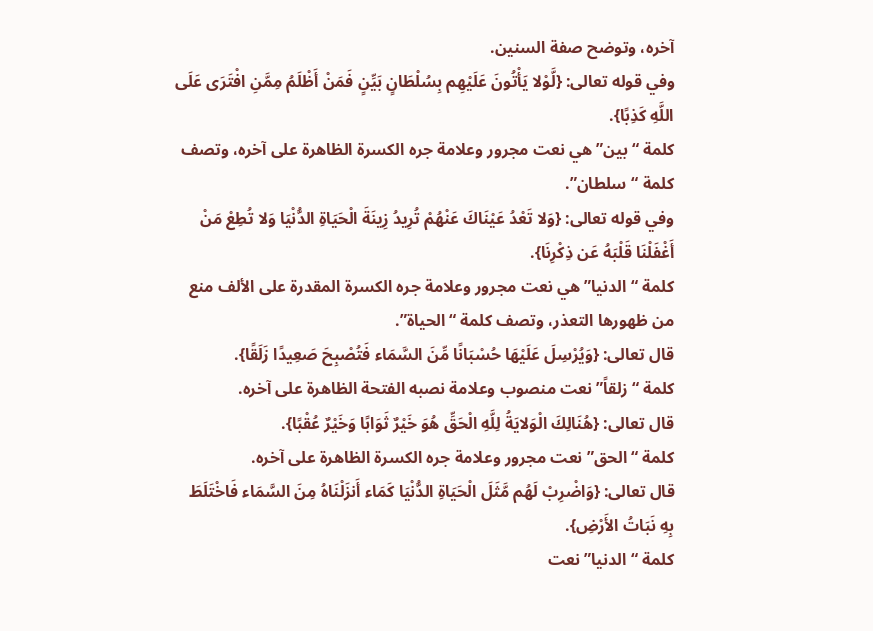آخره، وتوضح صفة السنين.
وفي قوله تعالى: {لَّوْلا يَأْتُونَ عَلَيْهِم بِسُلْطَانٍ بَيِّنٍ فَمَنْ أَظْلَمُ مِمَّنِ افْتَرَى عَلَى اللَّهِ كَذِبًا}.
كلمة “بين” هي نعت مجرور وعلامة جره الكسرة الظاهرة على آخره، وتصف كلمة “سلطان”.
وفي قوله تعالى: {وَلا تَعْدُ عَيْنَاكَ عَنْهُمْ تُرِيدُ زِينَةَ الْحَيَاةِ الدُّنْيَا وَلا تُطِعْ مَنْ أَغْفَلْنَا قَلْبَهُ عَن ذِكْرِنَا}.
كلمة “الدنيا” هي نعت مجرور وعلامة جره الكسرة المقدرة على الألف منع من ظهورها التعذر، وتصف كلمة “الحياة”.
قال تعالى: {وَيُرْسِلَ عَلَيْهَا حُسْبَانًا مِّنَ السَّمَاء فَتُصْبِحَ صَعِيدًا زَلَقًا}.
كلمة “زلقاً” نعت منصوب وعلامة نصبه الفتحة الظاهرة على آخره.
قال تعالى: {هُنَالِكَ الْوَلايَةُ لِلَّهِ الْحَقِّ هُوَ خَيْرٌ ثَوَابًا وَخَيْرٌ عُقْبًا}.
كلمة “الحق” نعت مجرور وعلامة جره الكسرة الظاهرة على آخره.
قال تعالى: {وَاضْرِبْ لَهُم مَّثَلَ الْحَيَاةِ الدُّنْيَا كَمَاء أَنزَلْنَاهُ مِنَ السَّمَاء فَاخْتَلَطَ بِهِ نَبَاتُ الأَرْضِ}.
كلمة “الدنيا” نعت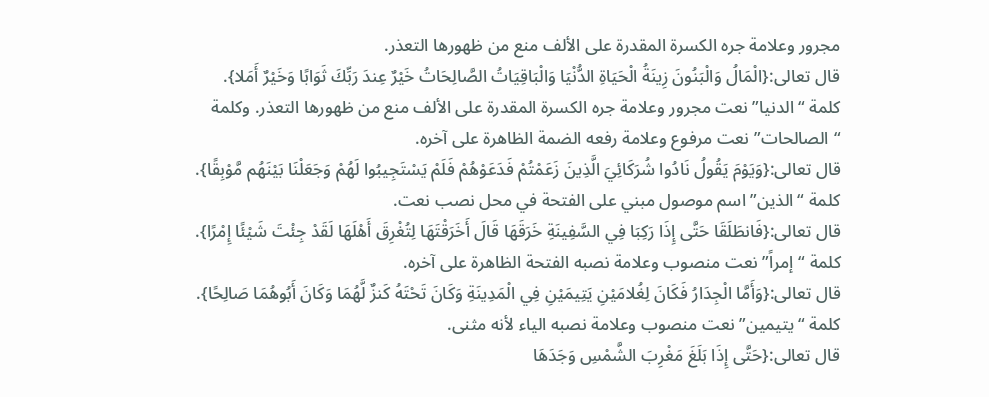مجرور وعلامة جره الكسرة المقدرة على الألف منع من ظهورها التعذر.
قال تعالى:{الْمَالُ وَالْبَنُونَ زِينَةُ الْحَيَاةِ الدُّنْيَا وَالْبَاقِيَاتُ الصَّالِحَاتُ خَيْرٌ عِندَ رَبِّكَ ثَوَابًا وَخَيْرٌ أَمَلا}.
كلمة “الدنيا” نعت مجرور وعلامة جره الكسرة المقدرة على الألف منع من ظهورها التعذر. وكلمة “الصالحات” نعت مرفوع وعلامة رفعه الضمة الظاهرة على آخره.
قال تعالى:{وَيَوْمَ يَقُولُ نَادُوا شُرَكَائِيَ الَّذِينَ زَعَمْتُمْ فَدَعَوْهُمْ فَلَمْ يَسْتَجِيبُوا لَهُمْ وَجَعَلْنَا بَيْنَهُم مَّوْبِقًا}.
كلمة “الذين” اسم موصول مبني على الفتحة في محل نصب نعت.
قال تعالى:{فَانطَلَقَا حَتَّى إِذَا رَكِبَا فِي السَّفِينَةِ خَرَقَهَا قَالَ أَخَرَقْتَهَا لِتُغْرِقَ أَهْلَهَا لَقَدْ جِئْتَ شَيْئًا إِمْرًا}.
كلمة “إمراً” نعت منصوب وعلامة نصبه الفتحة الظاهرة على آخره.
قال تعالى:{وَأَمَّا الْجِدَارُ فَكَانَ لِغُلامَيْنِ يَتِيمَيْنِ فِي الْمَدِينَةِ وَكَانَ تَحْتَهُ كَنزٌ لَّهُمَا وَكَانَ أَبُوهُمَا صَالِحًا}.
كلمة “يتيمين” نعت منصوب وعلامة نصبه الياء لأنه مثنى.
قال تعالى:{حَتَّى إِذَا بَلَغَ مَغْرِبَ الشَّمْسِ وَجَدَهَا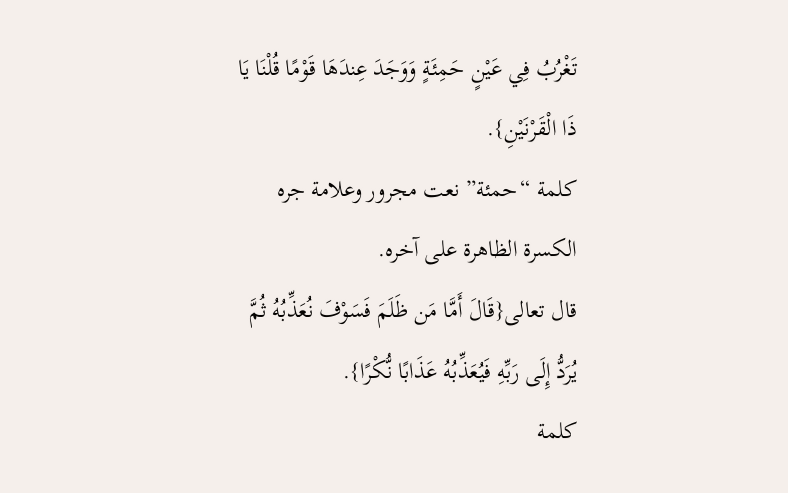تَغْرُبُ فِي عَيْنٍ حَمِئَةٍ وَوَجَدَ عِندَهَا قَوْمًا قُلْنَا يَا ذَا الْقَرْنَيْنِ}.
كلمة “حمئة” نعت مجرور وعلامة جره الكسرة الظاهرة على آخره.
قال تعالى{قَالَ أَمَّا مَن ظَلَمَ فَسَوْفَ نُعَذِّبُهُ ثُمَّ يُرَدُّ إِلَى رَبِّهِ فَيُعَذِّبُهُ عَذَابًا نُّكْرًا}.
كلمة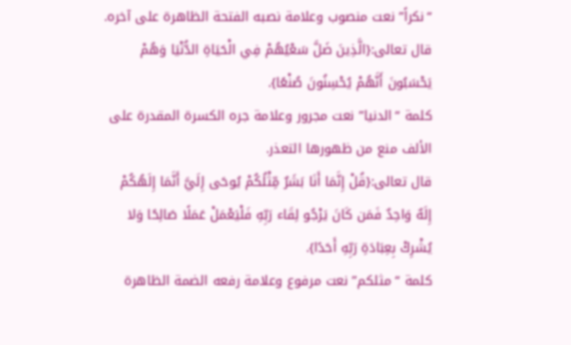“نكراً” نعت منصوب وعلامة نصبه الفتحة الظاهرة على آخره.
قال تعالى:{الَّذِينَ ضَلَّ سَعْيُهُمْ فِي الْحَيَاةِ الدُّنْيَا وَهُمْ يَحْسَبُونَ أَنَّهُمْ يُحْسِنُونَ صُنْعًا}.
كلمة “الدنيا” نعت مجرور وعلامة جره الكسرة المقدرة على الألف منع من ظهورها التعذر.
قال تعالى:{قُلْ إِنَّمَا أَنَا بَشَرٌ مِّثْلُكُمْ يُوحَى إِلَيَّ أَنَّمَا إِلَهُكُمْ إِلَهٌ وَاحِدٌ فَمَن كَانَ يَرْجُو لِقَاء رَبِّهِ فَلْيَعْمَلْ عَمَلًا صَالِحًا وَلا يُشْرِكْ بِعِبَادَةِ رَبِّهِ أَحَدًا}.
كلمة “مثلكم” نعت مرفوع وعلامة رفعه الضمة الظاهرة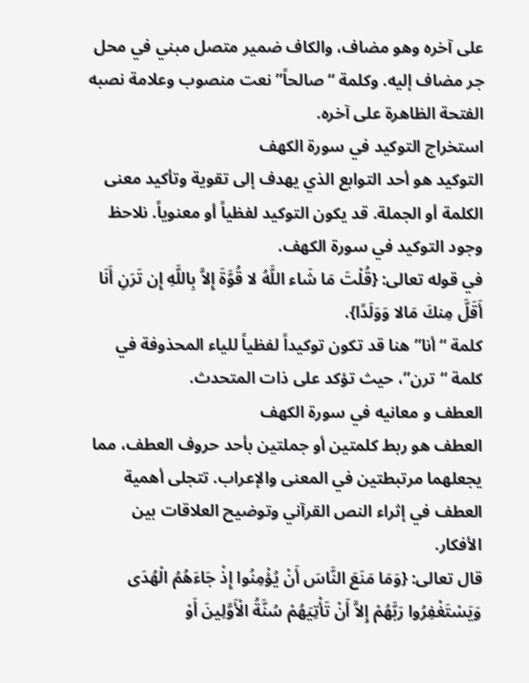على آخره وهو مضاف، والكاف ضمير متصل مبني في محل جر مضاف إليه. وكلمة “صالحاً” نعت منصوب وعلامة نصبه الفتحة الظاهرة على آخره.
استخراج التوكيد في سورة الكهف
التوكيد هو أحد التوابع الذي يهدف إلى تقوية وتأكيد معنى الكلمة أو الجملة. قد يكون التوكيد لفظياً أو معنوياً. نلاحظ وجود التوكيد في سورة الكهف.
في قوله تعالى: {قُلْتَ مَا شَاء اللَّهُ لا قُوَّةَ إِلاَّ بِاللَّهِ إِن تَرَنِ أَنَا أَقَلَّ مِنكَ مَالا وَوَلَدًا}.
كلمة “أنا” هنا قد تكون توكيداً لفظياً للياء المحذوفة في كلمة “ترن”، حيث تؤكد على ذات المتحدث.
العطف و معانيه في سورة الكهف
العطف هو ربط كلمتين أو جملتين بأحد حروف العطف، مما يجعلهما مرتبطتين في المعنى والإعراب. تتجلى أهمية العطف في إثراء النص القرآني وتوضيح العلاقات بين الأفكار.
قال تعالى: {وَمَا مَنَعَ النَّاسَ أَنْ يُؤْمِنُوا إِذْ جَاءَهُمُ الْهُدَى وَيَسْتَغْفِرُوا رَبَّهُمْ إِلاَّ أَنْ تَأْتِيَهُمْ سُنَّةُ الْأَوَّلِينَ أَوْ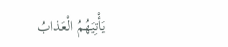يَأْتِيَهُمُ الْعَذابُ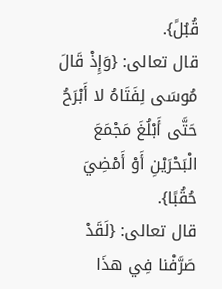قُبُلً}.
قال تعالى: {وَإِذْ قَالَ مُوسَى لِفَتَاهُ لا أَبْرَحُ حَتَّى أَبْلُغَ مَجْمَعَ الْبَحْرَيْنِ أَوْ أَمْضِيَ حُقُبًا}.
قال تعالى: {لَقَدْ صَرَّفْنا فِي هذَا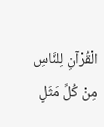الْقُرْآنِ لِلنَّاسِ مِنْ كُلِّ مَثَلٍ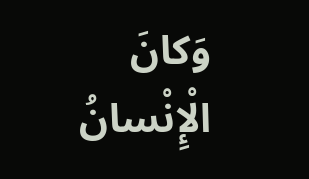وَكانَ الْإِنْسانُ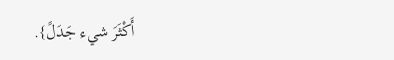أَكْثَرَ شيء جَدَلً}.